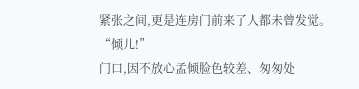紧张之间,更是连房门前来了人都未曾发觉。
“倾儿!”
门口,因不放心孟倾脸色较差、匆匆处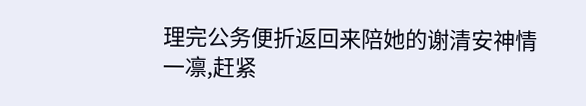理完公务便折返回来陪她的谢清安神情一凛,赶紧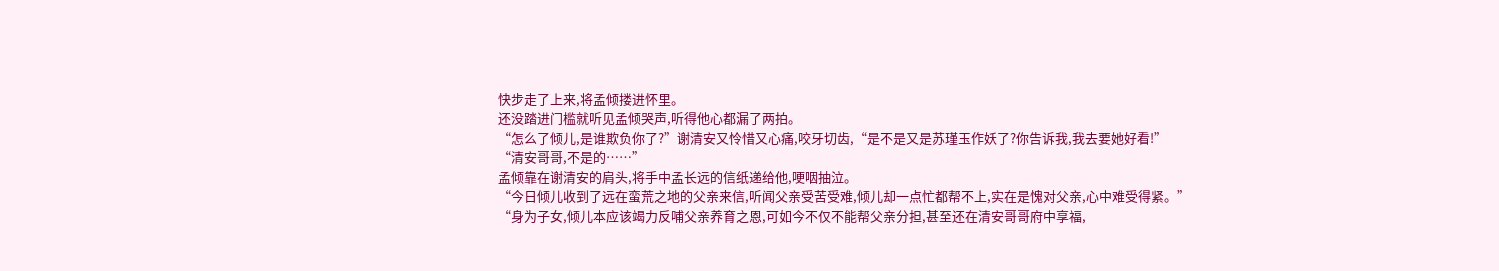快步走了上来,将孟倾搂进怀里。
还没踏进门槛就听见孟倾哭声,听得他心都漏了两拍。
“怎么了倾儿,是谁欺负你了?”谢清安又怜惜又心痛,咬牙切齿,“是不是又是苏瑾玉作妖了?你告诉我,我去要她好看!”
“清安哥哥,不是的……”
孟倾靠在谢清安的肩头,将手中孟长远的信纸递给他,哽咽抽泣。
“今日倾儿收到了远在蛮荒之地的父亲来信,听闻父亲受苦受难,倾儿却一点忙都帮不上,实在是愧对父亲,心中难受得紧。”
“身为子女,倾儿本应该竭力反哺父亲养育之恩,可如今不仅不能帮父亲分担,甚至还在清安哥哥府中享福,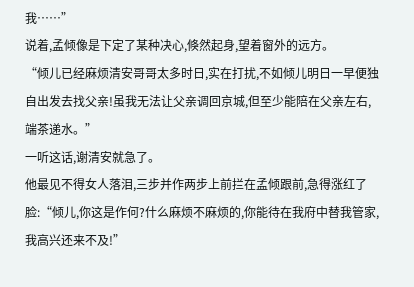我……”
说着,孟倾像是下定了某种决心,倏然起身,望着窗外的远方。
“倾儿已经麻烦清安哥哥太多时日,实在打扰,不如倾儿明日一早便独自出发去找父亲!虽我无法让父亲调回京城,但至少能陪在父亲左右,端茶递水。”
一听这话,谢清安就急了。
他最见不得女人落泪,三步并作两步上前拦在孟倾跟前,急得涨红了脸:“倾儿,你这是作何?什么麻烦不麻烦的,你能待在我府中替我管家,我高兴还来不及!”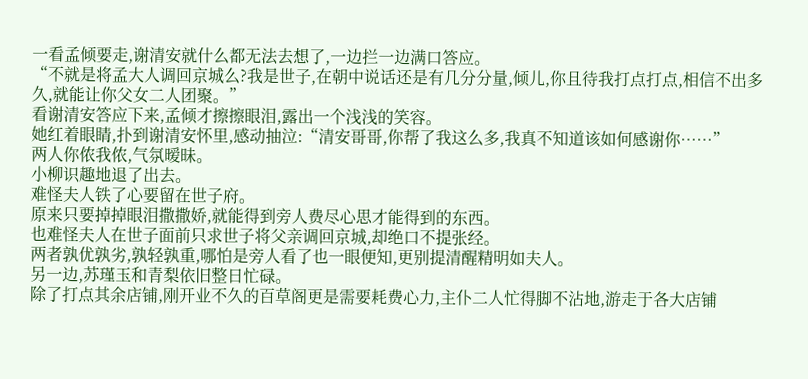一看孟倾要走,谢清安就什么都无法去想了,一边拦一边满口答应。
“不就是将孟大人调回京城么?我是世子,在朝中说话还是有几分分量,倾儿,你且待我打点打点,相信不出多久,就能让你父女二人团聚。”
看谢清安答应下来,孟倾才擦擦眼泪,露出一个浅浅的笑容。
她红着眼睛,扑到谢清安怀里,感动抽泣:“清安哥哥,你帮了我这么多,我真不知道该如何感谢你……”
两人你侬我侬,气氛暧昧。
小柳识趣地退了出去。
难怪夫人铁了心要留在世子府。
原来只要掉掉眼泪撒撒娇,就能得到旁人费尽心思才能得到的东西。
也难怪夫人在世子面前只求世子将父亲调回京城,却绝口不提张经。
两者孰优孰劣,孰轻孰重,哪怕是旁人看了也一眼便知,更别提清醒精明如夫人。
另一边,苏瑾玉和青梨依旧整日忙碌。
除了打点其余店铺,刚开业不久的百草阁更是需要耗费心力,主仆二人忙得脚不沾地,游走于各大店铺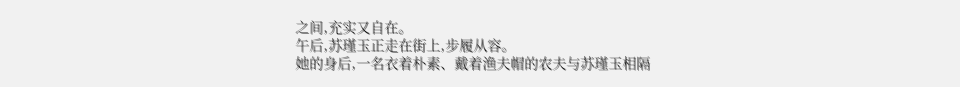之间,充实又自在。
午后,苏瑾玉正走在街上,步履从容。
她的身后,一名衣着朴素、戴着渔夫帽的农夫与苏瑾玉相隔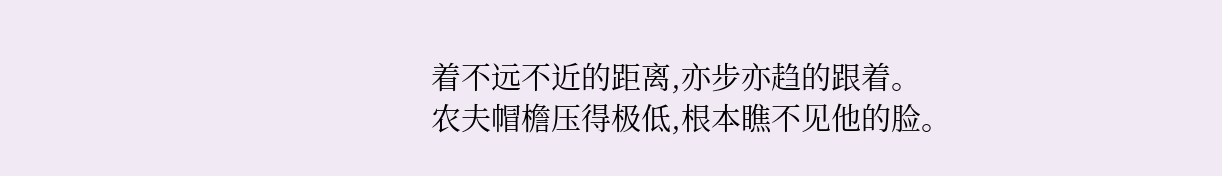着不远不近的距离,亦步亦趋的跟着。
农夫帽檐压得极低,根本瞧不见他的脸。